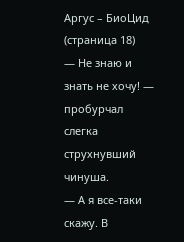Аргус – БиоЦид (страница 18)
— Не знаю и знать не хочу! — пробурчал слегка струхнувший чинуша.
— А я все-таки скажу. В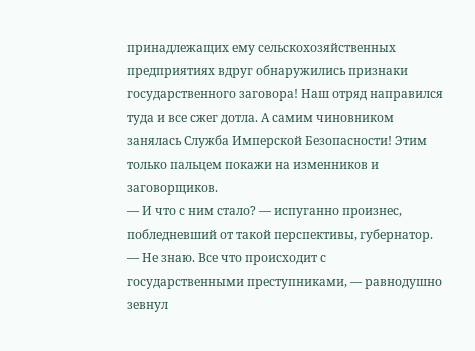принадлежащих ему сельскохозяйственных предприятиях вдруг обнаружились признаки государственного заговора! Наш отряд направился туда и все сжег дотла. А самим чиновником занялась Служба Имперской Безопасности! Этим только пальцем покажи на изменников и заговорщиков.
— И что с ним стало? — испуганно произнес, побледневший от такой перспективы, губернатор.
— Не знаю. Все что происходит с государственными преступниками, — равнодушно зевнул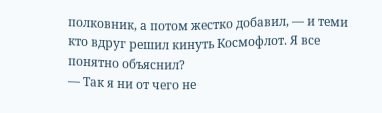полковник, а потом жестко добавил, — и теми кто вдруг решил кинуть Космофлот. Я все понятно объяснил?
— Так я ни от чего не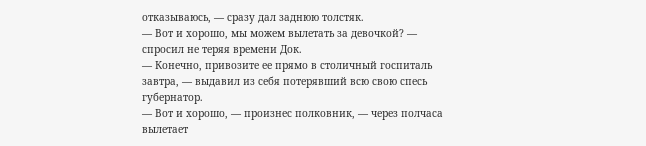отказываюсь, — сразу дал заднюю толстяк.
— Вот и хорошо, мы можем вылетать за девочкой? — спросил не теряя времени Док.
— Конечно, привозите ее прямо в столичный госпиталь завтра, — выдавил из себя потерявший всю свою спесь губернатор.
— Вот и хорошо, — произнес полковник, — через полчаса вылетает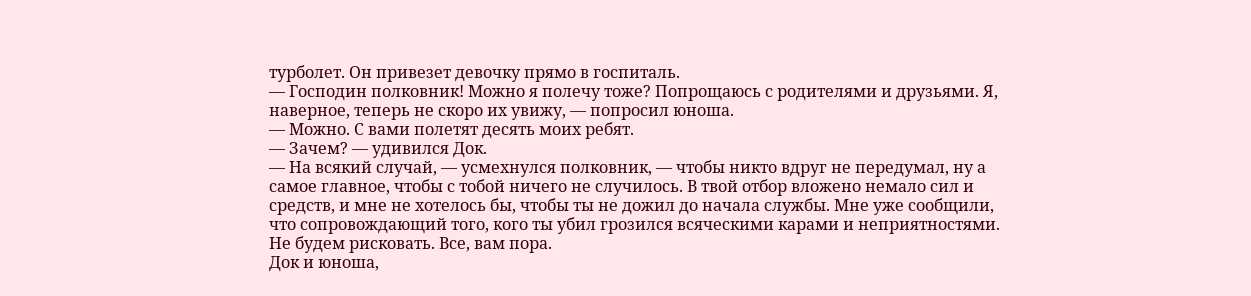турболет. Он привезет девочку прямо в госпиталь.
— Господин полковник! Можно я полечу тоже? Попрощаюсь с родителями и друзьями. Я, наверное, теперь не скоро их увижу, — попросил юноша.
— Можно. С вами полетят десять моих ребят.
— Зачем? — удивился Док.
— На всякий случай, — усмехнулся полковник, — чтобы никто вдруг не передумал, ну а самое главное, чтобы с тобой ничего не случилось. В твой отбор вложено немало сил и средств, и мне не хотелось бы, чтобы ты не дожил до начала службы. Мне уже сообщили, что сопровождающий того, кого ты убил грозился всяческими карами и неприятностями. Не будем рисковать. Все, вам пора.
Док и юноша,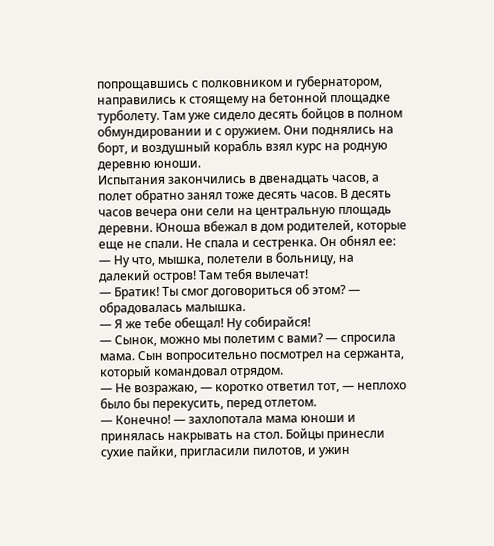попрощавшись с полковником и губернатором, направились к стоящему на бетонной площадке турболету. Там уже сидело десять бойцов в полном обмундировании и с оружием. Они поднялись на борт, и воздушный корабль взял курс на родную деревню юноши.
Испытания закончились в двенадцать часов, а полет обратно занял тоже десять часов. В десять часов вечера они сели на центральную площадь деревни. Юноша вбежал в дом родителей, которые еще не спали. Не спала и сестренка. Он обнял ее:
— Ну что, мышка, полетели в больницу, на далекий остров! Там тебя вылечат!
— Братик! Ты смог договориться об этом? — обрадовалась малышка.
— Я же тебе обещал! Ну собирайся!
— Сынок, можно мы полетим с вами? — спросила мама. Сын вопросительно посмотрел на сержанта, который командовал отрядом.
— Не возражаю, — коротко ответил тот, — неплохо было бы перекусить, перед отлетом.
— Конечно! — захлопотала мама юноши и принялась накрывать на стол. Бойцы принесли сухие пайки, пригласили пилотов, и ужин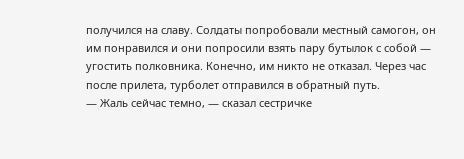получился на славу. Солдаты попробовали местный самогон, он им понравился и они попросили взять пару бутылок с собой — угостить полковника. Конечно, им никто не отказал. Через час после прилета, турболет отправился в обратный путь.
— Жаль сейчас темно, — сказал сестричке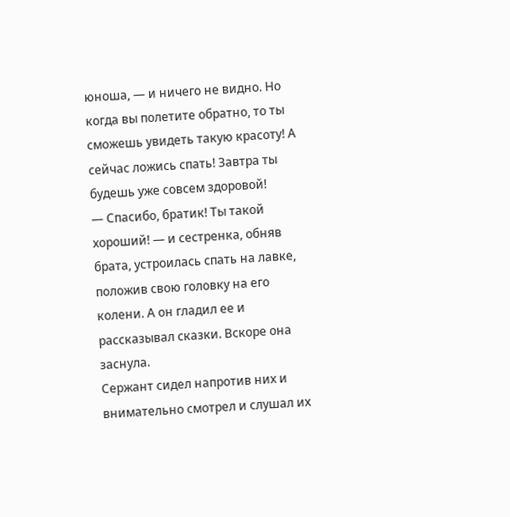юноша, — и ничего не видно. Но когда вы полетите обратно, то ты сможешь увидеть такую красоту! А сейчас ложись спать! Завтра ты будешь уже совсем здоровой!
— Спасибо, братик! Ты такой хороший! — и сестренка, обняв брата, устроилась спать на лавке, положив свою головку на его колени. А он гладил ее и рассказывал сказки. Вскоре она заснула.
Сержант сидел напротив них и внимательно смотрел и слушал их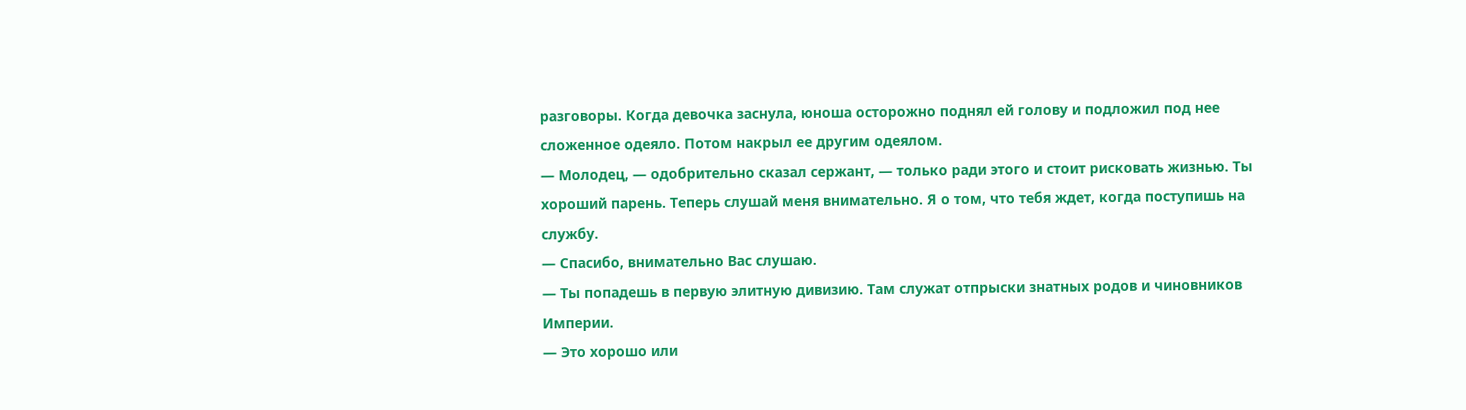разговоры. Когда девочка заснула, юноша осторожно поднял ей голову и подложил под нее сложенное одеяло. Потом накрыл ее другим одеялом.
— Молодец, — одобрительно сказал сержант, — только ради этого и стоит рисковать жизнью. Ты хороший парень. Теперь слушай меня внимательно. Я о том, что тебя ждет, когда поступишь на службу.
— Спасибо, внимательно Вас слушаю.
— Ты попадешь в первую элитную дивизию. Там служат отпрыски знатных родов и чиновников Империи.
— Это хорошо или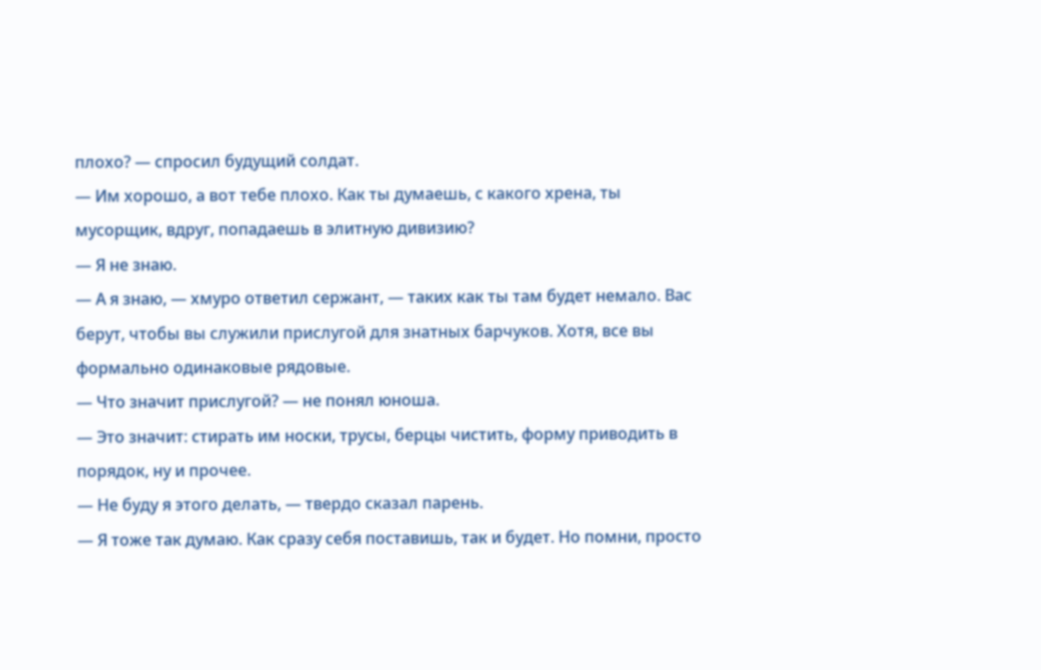плохо? — спросил будущий солдат.
— Им хорошо, а вот тебе плохо. Как ты думаешь, с какого хрена, ты мусорщик, вдруг, попадаешь в элитную дивизию?
— Я не знаю.
— А я знаю, — хмуро ответил сержант, — таких как ты там будет немало. Вас берут, чтобы вы служили прислугой для знатных барчуков. Хотя, все вы формально одинаковые рядовые.
— Что значит прислугой? — не понял юноша.
— Это значит: стирать им носки, трусы, берцы чистить, форму приводить в порядок, ну и прочее.
— Не буду я этого делать, — твердо сказал парень.
— Я тоже так думаю. Как сразу себя поставишь, так и будет. Но помни, просто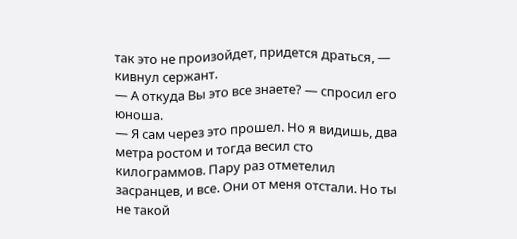так это не произойдет, придется драться, — кивнул сержант.
— А откуда Вы это все знаете? — спросил его юноша.
— Я сам через это прошел. Но я видишь, два метра ростом и тогда весил сто килограммов. Пару раз отметелил засранцев, и все. Они от меня отстали. Но ты не такой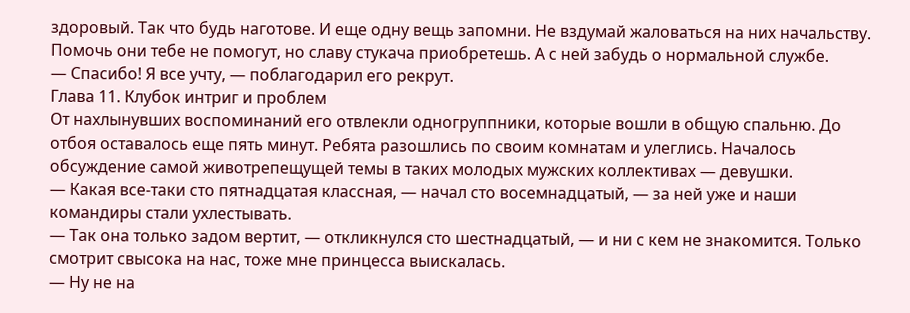здоровый. Так что будь наготове. И еще одну вещь запомни. Не вздумай жаловаться на них начальству. Помочь они тебе не помогут, но славу стукача приобретешь. А с ней забудь о нормальной службе.
— Спасибо! Я все учту, — поблагодарил его рекрут.
Глава 11. Клубок интриг и проблем
От нахлынувших воспоминаний его отвлекли одногруппники, которые вошли в общую спальню. До отбоя оставалось еще пять минут. Ребята разошлись по своим комнатам и улеглись. Началось обсуждение самой животрепещущей темы в таких молодых мужских коллективах — девушки.
— Какая все-таки сто пятнадцатая классная, — начал сто восемнадцатый, — за ней уже и наши командиры стали ухлестывать.
— Так она только задом вертит, — откликнулся сто шестнадцатый, — и ни с кем не знакомится. Только смотрит свысока на нас, тоже мне принцесса выискалась.
— Ну не на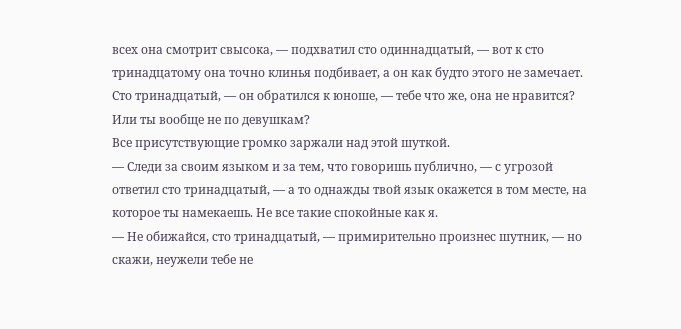всех она смотрит свысока, — подхватил сто одиннадцатый, — вот к сто тринадцатому она точно клинья подбивает, а он как будто этого не замечает. Сто тринадцатый, — он обратился к юноше, — тебе что же, она не нравится? Или ты вообще не по девушкам?
Все присутствующие громко заржали над этой шуткой.
— Следи за своим языком и за тем, что говоришь публично, — с угрозой ответил сто тринадцатый, — а то однажды твой язык окажется в том месте, на которое ты намекаешь. Не все такие спокойные как я.
— Не обижайся, сто тринадцатый, — примирительно произнес шутник, — но скажи, неужели тебе не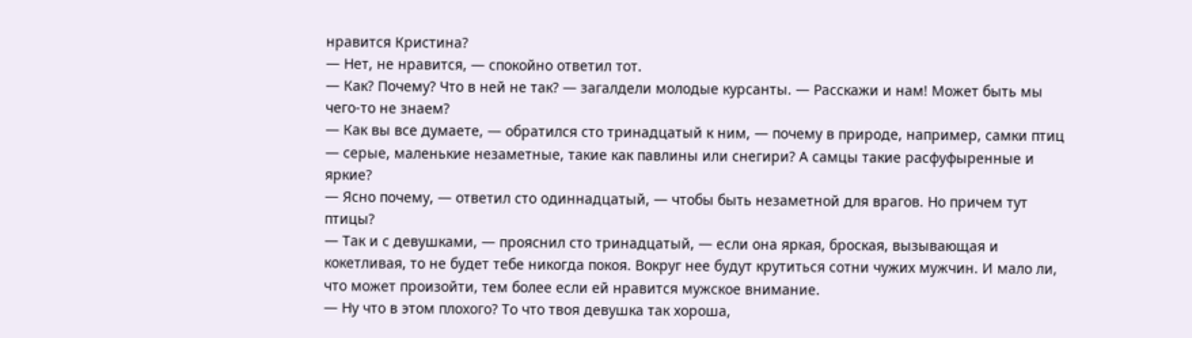нравится Кристина?
— Нет, не нравится, — спокойно ответил тот.
— Как? Почему? Что в ней не так? — загалдели молодые курсанты. — Расскажи и нам! Может быть мы чего-то не знаем?
— Как вы все думаете, — обратился сто тринадцатый к ним, — почему в природе, например, самки птиц — серые, маленькие незаметные, такие как павлины или снегири? А самцы такие расфуфыренные и яркие?
— Ясно почему, — ответил сто одиннадцатый, — чтобы быть незаметной для врагов. Но причем тут птицы?
— Так и с девушками, — прояснил сто тринадцатый, — если она яркая, броская, вызывающая и кокетливая, то не будет тебе никогда покоя. Вокруг нее будут крутиться сотни чужих мужчин. И мало ли, что может произойти, тем более если ей нравится мужское внимание.
— Ну что в этом плохого? То что твоя девушка так хороша,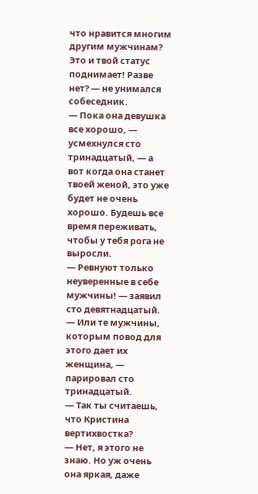что нравится многим другим мужчинам? Это и твой статус поднимает! Разве нет? — не унимался собеседник.
— Пока она девушка все хорошо, — усмехнулся сто тринадцатый, — а вот когда она станет твоей женой, это уже будет не очень хорошо. Будешь все время переживать, чтобы у тебя рога не выросли.
— Ревнуют только неуверенные в себе мужчины! — заявил сто девятнадцатый.
— Или те мужчины, которым повод для этого дает их женщина, — парировал сто тринадцатый.
— Так ты считаешь, что Кристина вертихвостка?
— Нет, я этого не знаю. Но уж очень она яркая, даже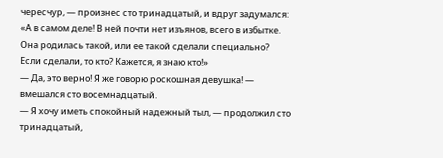чересчур, — произнес сто тринадцатый, и вдруг задумался: «А в самом деле! В ней почти нет изъянов, всего в избытке. Она родилась такой, или ее такой сделали специально? Если сделали, то кто? Кажется, я знаю кто!»
— Да, это верно! Я же говорю роскошная девушка! — вмешался сто восемнадцатый.
— Я хочу иметь спокойный надежный тыл, — продолжил сто тринадцатый,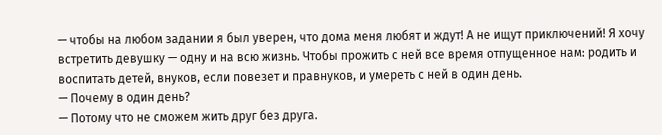— чтобы на любом задании я был уверен, что дома меня любят и ждут! А не ищут приключений! Я хочу встретить девушку — одну и на всю жизнь. Чтобы прожить с ней все время отпущенное нам: родить и воспитать детей, внуков, если повезет и правнуков, и умереть с ней в один день.
— Почему в один день?
— Потому что не сможем жить друг без друга.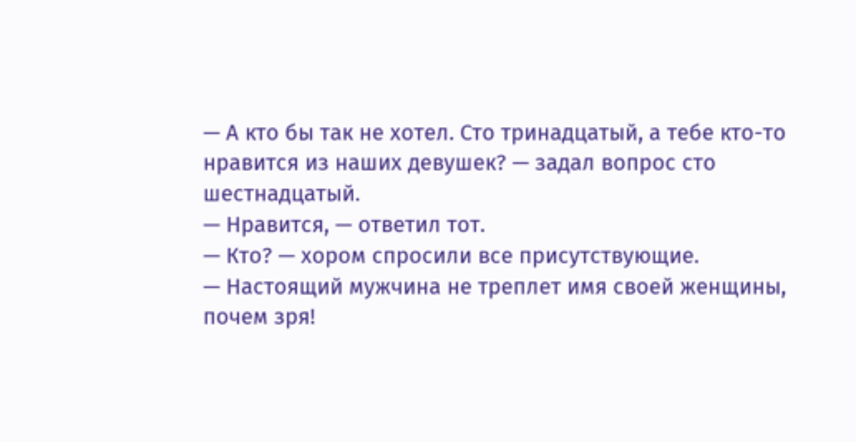— А кто бы так не хотел. Сто тринадцатый, а тебе кто-то нравится из наших девушек? — задал вопрос сто шестнадцатый.
— Нравится, — ответил тот.
— Кто? — хором спросили все присутствующие.
— Настоящий мужчина не треплет имя своей женщины, почем зря!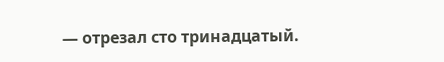— отрезал сто тринадцатый.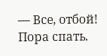— Все, отбой! Пора спать.